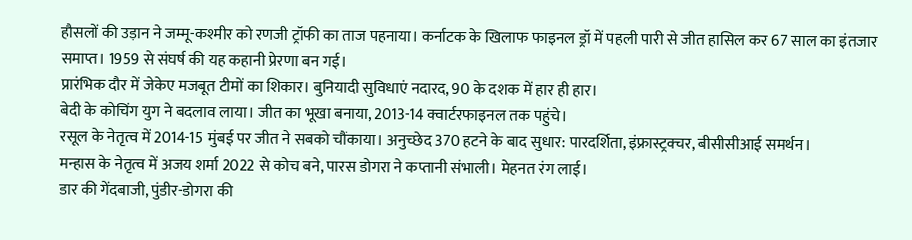हौसलों की उड़ान ने जम्मू-कश्मीर को रणजी ट्रॉफी का ताज पहनाया। कर्नाटक के खिलाफ फाइनल ड्रॉ में पहली पारी से जीत हासिल कर 67 साल का इंतजार समाप्त। 1959 से संघर्ष की यह कहानी प्रेरणा बन गई।
प्रारंभिक दौर में जेकेए मजबूत टीमों का शिकार। बुनियादी सुविधाएं नदारद, 90 के दशक में हार ही हार।
बेदी के कोचिंग युग ने बदलाव लाया। जीत का भूखा बनाया, 2013-14 क्वार्टरफाइनल तक पहुंचे।
रसूल के नेतृत्व में 2014-15 मुंबई पर जीत ने सबको चौंकाया। अनुच्छेद 370 हटने के बाद सुधार: पारदर्शिता, इंफ्रास्ट्रक्चर, बीसीसीआई समर्थन।
मन्हास के नेतृत्व में अजय शर्मा 2022 से कोच बने, पारस डोगरा ने कप्तानी संभाली। मेहनत रंग लाई।
डार की गेंदबाजी, पुंडीर-डोगरा की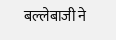बल्लेबाजी ने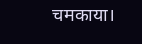चमकाया।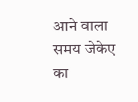आने वाला समय जेकेए का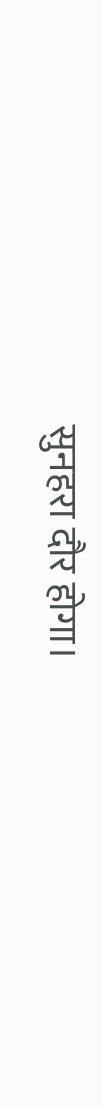सुनहरा दौर होगा।